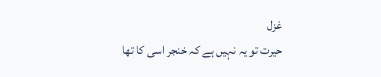غزل
حیرت تو یہ نہیں ہے کہ خنجر اسی کا تھا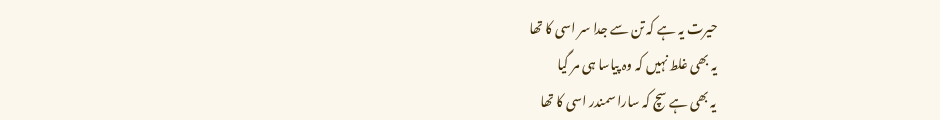حیرت یہ ہے کہ تن سے جدا سر اسی کا تھا
یہ بھی غلط نہیں کہ وہ پیاسا ہی مر گیا
یہ بھی ہے سچ کہ سارا سمندر اسی کا تھا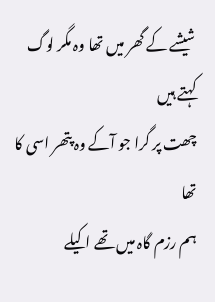شیشے کے گھر میں تھا وہ مگر لوگ کہتے ہیں
چھت پر گرا جو آکے وہ پتھر اسی کا تھا
ہم رزم گاہ میں تھے اکیلے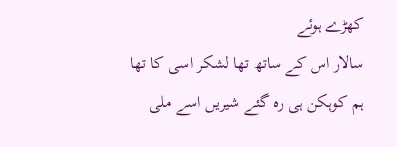کھڑے ہوئے
سالار اس کے ساتھ تھا لشکر اسی کا تھا
ہم کوہکن ہی رہ گئے شیریں اسے ملی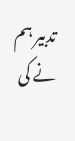تدبیر ہم نے کی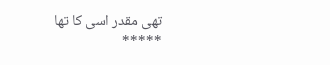تھی مقدر اسی کا تھا
*****